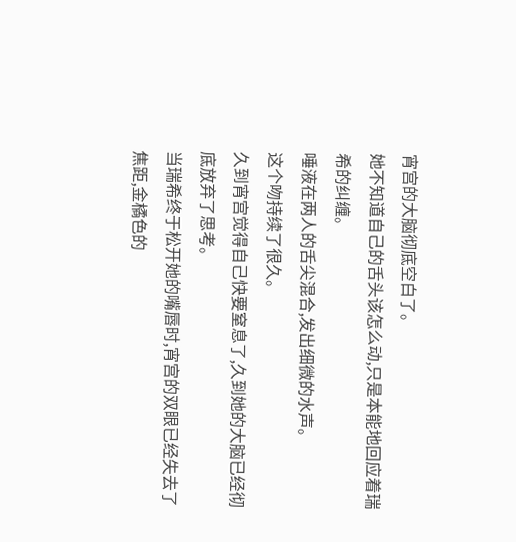宵宫的大脑彻底空白了。
她不知道自己的舌头该怎么动,只是本能地回应着瑞希的纠缠。
唾液在两人的舌尖混合,发出细微的水声。
这个吻持续了很久。
久到宵宫觉得自己快要窒息了,久到她的大脑已经彻底放弃了思考。
当瑞希终于松开她的嘴唇时,宵宫的双眼已经失去了焦距,金橘色的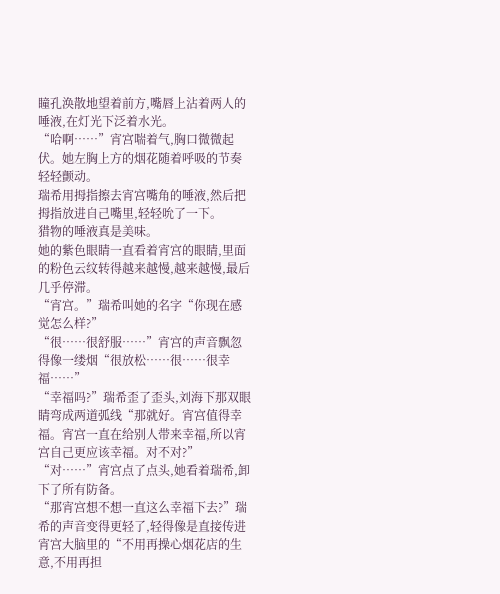瞳孔涣散地望着前方,嘴唇上沾着两人的唾液,在灯光下泛着水光。
“哈啊……”宵宫喘着气,胸口微微起伏。她左胸上方的烟花随着呼吸的节奏轻轻颤动。
瑞希用拇指擦去宵宫嘴角的唾液,然后把拇指放进自己嘴里,轻轻吮了一下。
猎物的唾液真是美味。
她的紫色眼睛一直看着宵宫的眼睛,里面的粉色云纹转得越来越慢,越来越慢,最后几乎停滞。
“宵宫。”瑞希叫她的名字“你现在感觉怎么样?”
“很……很舒服……”宵宫的声音飘忽得像一缕烟“很放松……很……很幸福……”
“幸福吗?”瑞希歪了歪头,刘海下那双眼睛弯成两道弧线“那就好。宵宫值得幸福。宵宫一直在给别人带来幸福,所以宵宫自己更应该幸福。对不对?”
“对……”宵宫点了点头,她看着瑞希,卸下了所有防备。
“那宵宫想不想一直这么幸福下去?”瑞希的声音变得更轻了,轻得像是直接传进宵宫大脑里的“不用再操心烟花店的生意,不用再担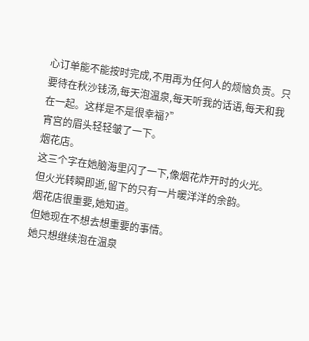心订单能不能按时完成,不用再为任何人的烦恼负责。只要待在秋沙钱汤,每天泡温泉,每天听我的话语,每天和我在一起。这样是不是很幸福?”
宵宫的眉头轻轻皱了一下。
烟花店。
这三个字在她脑海里闪了一下,像烟花炸开时的火光。
但火光转瞬即逝,留下的只有一片暖洋洋的余韵。
烟花店很重要,她知道。
但她现在不想去想重要的事情。
她只想继续泡在温泉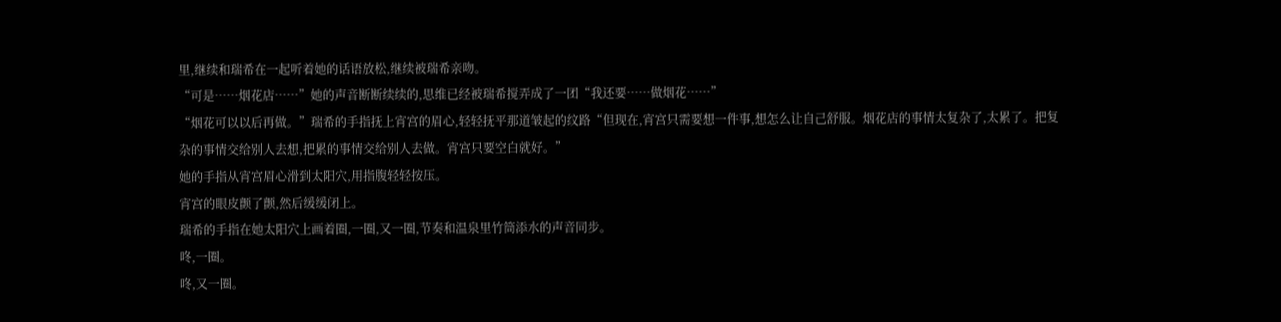里,继续和瑞希在一起听着她的话语放松,继续被瑞希亲吻。
“可是……烟花店……”她的声音断断续续的,思维已经被瑞希搅弄成了一团“我还要……做烟花……”
“烟花可以以后再做。”瑞希的手指抚上宵宫的眉心,轻轻抚平那道皱起的纹路“但现在,宵宫只需要想一件事,想怎么让自己舒服。烟花店的事情太复杂了,太累了。把复杂的事情交给别人去想,把累的事情交给别人去做。宵宫只要空白就好。”
她的手指从宵宫眉心滑到太阳穴,用指腹轻轻按压。
宵宫的眼皮颤了颤,然后缓缓闭上。
瑞希的手指在她太阳穴上画着圈,一圈,又一圈,节奏和温泉里竹筒添水的声音同步。
咚,一圈。
咚,又一圈。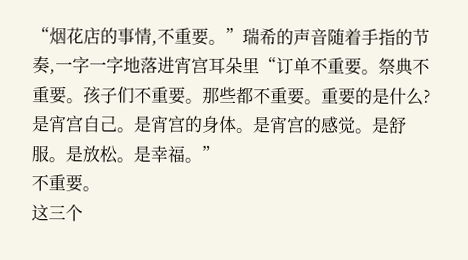“烟花店的事情,不重要。”瑞希的声音随着手指的节奏,一字一字地落进宵宫耳朵里“订单不重要。祭典不重要。孩子们不重要。那些都不重要。重要的是什么?是宵宫自己。是宵宫的身体。是宵宫的感觉。是舒服。是放松。是幸福。”
不重要。
这三个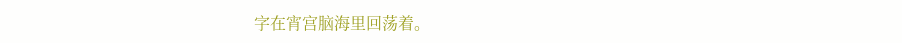字在宵宫脑海里回荡着。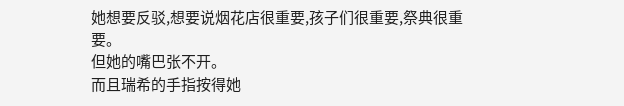她想要反驳,想要说烟花店很重要,孩子们很重要,祭典很重要。
但她的嘴巴张不开。
而且瑞希的手指按得她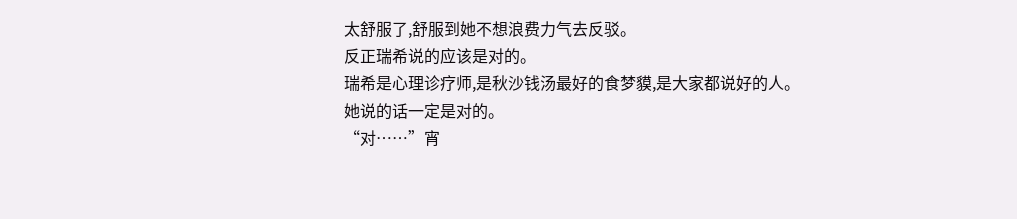太舒服了,舒服到她不想浪费力气去反驳。
反正瑞希说的应该是对的。
瑞希是心理诊疗师,是秋沙钱汤最好的食梦貘,是大家都说好的人。
她说的话一定是对的。
“对……”宵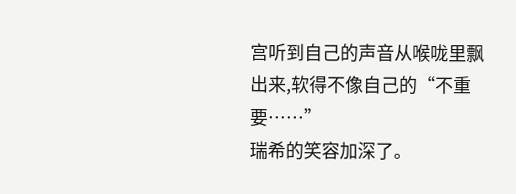宫听到自己的声音从喉咙里飘出来,软得不像自己的“不重要……”
瑞希的笑容加深了。